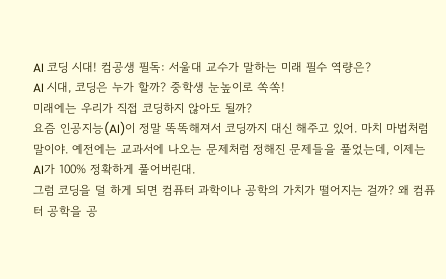AI 코딩 시대! 컴공생 필독: 서울대 교수가 말하는 미래 필수 역량은?
AI 시대, 코딩은 누가 할까? 중학생 눈높이로 쏙쏙!
미래에는 우리가 직접 코딩하지 않아도 될까?
요즘 인공지능(AI)이 정말 똑똑해져서 코딩까지 대신 해주고 있어. 마치 마법처럼 말이야. 예전에는 교과서에 나오는 문제처럼 정해진 문제들을 풀었는데, 이제는 AI가 100% 정확하게 풀어버린대.
그럼 코딩을 덜 하게 되면 컴퓨터 과학이나 공학의 가치가 떨어지는 걸까? 왜 컴퓨터 공학을 공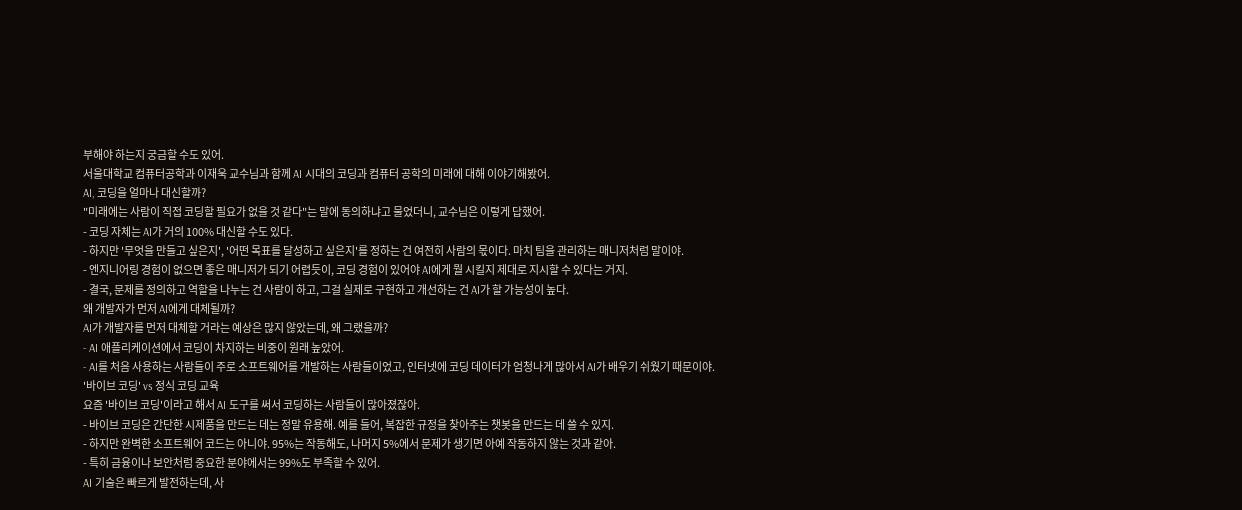부해야 하는지 궁금할 수도 있어.
서울대학교 컴퓨터공학과 이재욱 교수님과 함께 AI 시대의 코딩과 컴퓨터 공학의 미래에 대해 이야기해봤어.
AI, 코딩을 얼마나 대신할까?
"미래에는 사람이 직접 코딩할 필요가 없을 것 같다"는 말에 동의하냐고 물었더니, 교수님은 이렇게 답했어.
- 코딩 자체는 AI가 거의 100% 대신할 수도 있다.
- 하지만 '무엇을 만들고 싶은지', '어떤 목표를 달성하고 싶은지'를 정하는 건 여전히 사람의 몫이다. 마치 팀을 관리하는 매니저처럼 말이야.
- 엔지니어링 경험이 없으면 좋은 매니저가 되기 어렵듯이, 코딩 경험이 있어야 AI에게 뭘 시킬지 제대로 지시할 수 있다는 거지.
- 결국, 문제를 정의하고 역할을 나누는 건 사람이 하고, 그걸 실제로 구현하고 개선하는 건 AI가 할 가능성이 높다.
왜 개발자가 먼저 AI에게 대체될까?
AI가 개발자를 먼저 대체할 거라는 예상은 많지 않았는데, 왜 그랬을까?
- AI 애플리케이션에서 코딩이 차지하는 비중이 원래 높았어.
- AI를 처음 사용하는 사람들이 주로 소프트웨어를 개발하는 사람들이었고, 인터넷에 코딩 데이터가 엄청나게 많아서 AI가 배우기 쉬웠기 때문이야.
'바이브 코딩' vs 정식 코딩 교육
요즘 '바이브 코딩'이라고 해서 AI 도구를 써서 코딩하는 사람들이 많아졌잖아.
- 바이브 코딩은 간단한 시제품을 만드는 데는 정말 유용해. 예를 들어, 복잡한 규정을 찾아주는 챗봇을 만드는 데 쓸 수 있지.
- 하지만 완벽한 소프트웨어 코드는 아니야. 95%는 작동해도, 나머지 5%에서 문제가 생기면 아예 작동하지 않는 것과 같아.
- 특히 금융이나 보안처럼 중요한 분야에서는 99%도 부족할 수 있어.
AI 기술은 빠르게 발전하는데, 사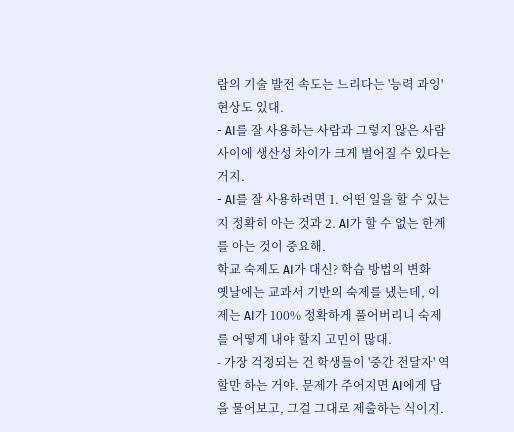람의 기술 발전 속도는 느리다는 '능력 과잉' 현상도 있대.
- AI를 잘 사용하는 사람과 그렇지 않은 사람 사이에 생산성 차이가 크게 벌어질 수 있다는 거지.
- AI를 잘 사용하려면 1. 어떤 일을 할 수 있는지 정확히 아는 것과 2. AI가 할 수 없는 한계를 아는 것이 중요해.
학교 숙제도 AI가 대신? 학습 방법의 변화
옛날에는 교과서 기반의 숙제를 냈는데, 이제는 AI가 100% 정확하게 풀어버리니 숙제를 어떻게 내야 할지 고민이 많대.
- 가장 걱정되는 건 학생들이 '중간 전달자' 역할만 하는 거야. 문제가 주어지면 AI에게 답을 물어보고, 그걸 그대로 제출하는 식이지.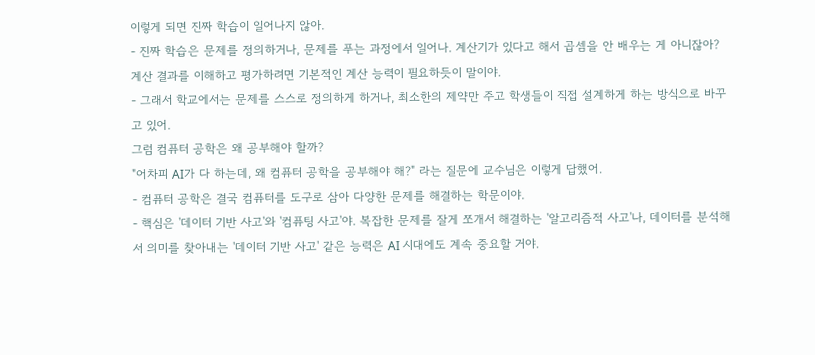이렇게 되면 진짜 학습이 일어나지 않아.
- 진짜 학습은 문제를 정의하거나, 문제를 푸는 과정에서 일어나. 계산기가 있다고 해서 곱셈을 안 배우는 게 아니잖아? 계산 결과를 이해하고 평가하려면 기본적인 계산 능력이 필요하듯이 말이야.
- 그래서 학교에서는 문제를 스스로 정의하게 하거나, 최소한의 제약만 주고 학생들이 직접 설계하게 하는 방식으로 바꾸고 있어.
그럼 컴퓨터 공학은 왜 공부해야 할까?
"어차피 AI가 다 하는데, 왜 컴퓨터 공학을 공부해야 해?" 라는 질문에 교수님은 이렇게 답했어.
- 컴퓨터 공학은 결국 컴퓨터를 도구로 삼아 다양한 문제를 해결하는 학문이야.
- 핵심은 '데이터 기반 사고'와 '컴퓨팅 사고'야. 복잡한 문제를 잘게 쪼개서 해결하는 '알고리즘적 사고'나, 데이터를 분석해서 의미를 찾아내는 '데이터 기반 사고' 같은 능력은 AI 시대에도 계속 중요할 거야.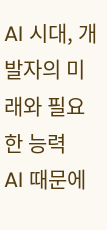AI 시대, 개발자의 미래와 필요한 능력
AI 때문에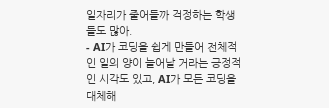일자리가 줄어들까 걱정하는 학생들도 많아.
- AI가 코딩을 쉽게 만들어 전체적인 일의 양이 늘어날 거라는 긍정적인 시각도 있고, AI가 모든 코딩을 대체해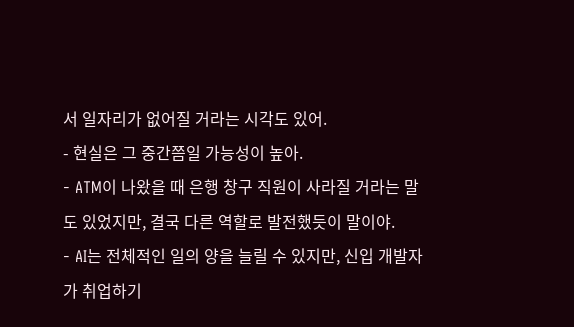서 일자리가 없어질 거라는 시각도 있어.
- 현실은 그 중간쯤일 가능성이 높아.
- ATM이 나왔을 때 은행 창구 직원이 사라질 거라는 말도 있었지만, 결국 다른 역할로 발전했듯이 말이야.
- AI는 전체적인 일의 양을 늘릴 수 있지만, 신입 개발자가 취업하기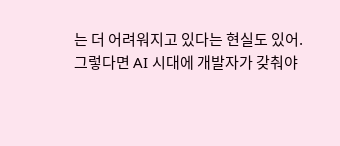는 더 어려워지고 있다는 현실도 있어.
그렇다면 AI 시대에 개발자가 갖춰야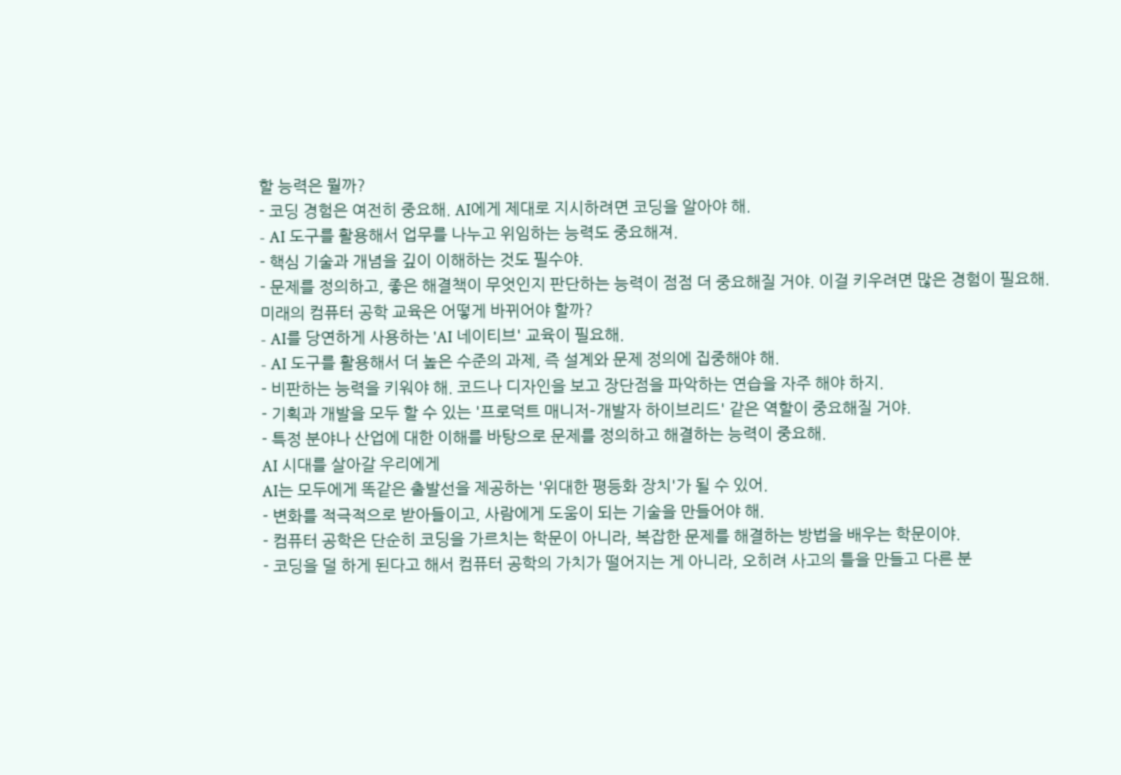할 능력은 뭘까?
- 코딩 경험은 여전히 중요해. AI에게 제대로 지시하려면 코딩을 알아야 해.
- AI 도구를 활용해서 업무를 나누고 위임하는 능력도 중요해져.
- 핵심 기술과 개념을 깊이 이해하는 것도 필수야.
- 문제를 정의하고, 좋은 해결책이 무엇인지 판단하는 능력이 점점 더 중요해질 거야. 이걸 키우려면 많은 경험이 필요해.
미래의 컴퓨터 공학 교육은 어떻게 바뀌어야 할까?
- AI를 당연하게 사용하는 'AI 네이티브' 교육이 필요해.
- AI 도구를 활용해서 더 높은 수준의 과제, 즉 설계와 문제 정의에 집중해야 해.
- 비판하는 능력을 키워야 해. 코드나 디자인을 보고 장단점을 파악하는 연습을 자주 해야 하지.
- 기획과 개발을 모두 할 수 있는 '프로덕트 매니저–개발자 하이브리드' 같은 역할이 중요해질 거야.
- 특정 분야나 산업에 대한 이해를 바탕으로 문제를 정의하고 해결하는 능력이 중요해.
AI 시대를 살아갈 우리에게
AI는 모두에게 똑같은 출발선을 제공하는 '위대한 평등화 장치'가 될 수 있어.
- 변화를 적극적으로 받아들이고, 사람에게 도움이 되는 기술을 만들어야 해.
- 컴퓨터 공학은 단순히 코딩을 가르치는 학문이 아니라, 복잡한 문제를 해결하는 방법을 배우는 학문이야.
- 코딩을 덜 하게 된다고 해서 컴퓨터 공학의 가치가 떨어지는 게 아니라, 오히려 사고의 틀을 만들고 다른 분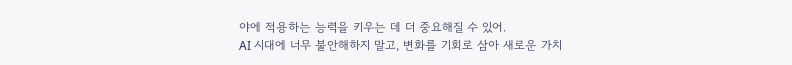야에 적용하는 능력을 키우는 데 더 중요해질 수 있어.
AI 시대에 너무 불안해하지 말고, 변화를 기회로 삼아 새로운 가치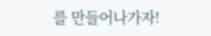를 만들어나가자!